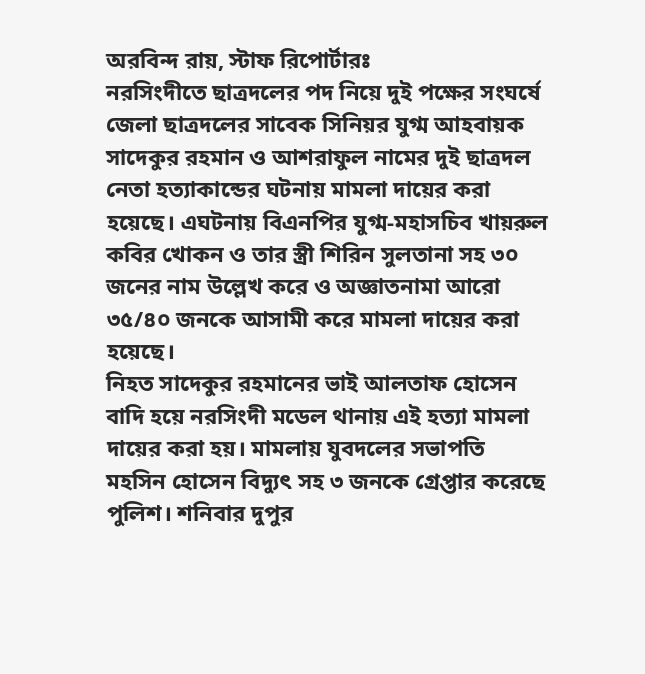অরবিন্দ রায়, স্টাফ রিপোর্টারঃ
নরসিংদীতে ছাত্রদলের পদ নিয়ে দুই পক্ষের সংঘর্ষে জেলা ছাত্রদলের সাবেক সিনিয়র যুগ্ম আহবায়ক সাদেকুর রহমান ও আশরাফুল নামের দুই ছাত্রদল নেতা হত্যাকান্ডের ঘটনায় মামলা দায়ের করা হয়েছে। এঘটনায় বিএনপির যুগ্ম-মহাসচিব খায়রুল কবির খোকন ও তার স্ত্রী শিরিন সুলতানা সহ ৩০ জনের নাম উল্লেখ করে ও অজ্ঞাতনামা আরো ৩৫/৪০ জনকে আসামী করে মামলা দায়ের করা হয়েছে।
নিহত সাদেকুর রহমানের ভাই আলতাফ হোসেন বাদি হয়ে নরসিংদী মডেল থানায় এই হত্যা মামলা দায়ের করা হয়। মামলায় যুবদলের সভাপতি মহসিন হোসেন বিদ্যুৎ সহ ৩ জনকে গ্রেপ্তার করেছে পুলিশ। শনিবার দুপুর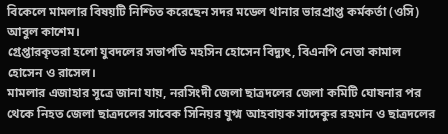বিকেলে মামলার বিষয়টি নিশ্চিত করেছেন সদর মডেল থানার ভারপ্রাপ্ত কর্মকর্তা (ওসি) আবুল কাশেম।
গ্রেপ্তারকৃতরা হলো যুবদলের সভাপতি মহসিন হোসেন বিদ্যুৎ, বিএনপি নেতা কামাল হোসেন ও রাসেল।
মামলার এজাহার সূত্রে জানা যায়, নরসিংদী জেলা ছাত্রদলের জেলা কমিটি ঘোষনার পর থেকে নিহত জেলা ছাত্রদলের সাবেক সিনিয়র যুগ্ম আহবায়ক সাদেকুর রহমান ও ছাত্রদলের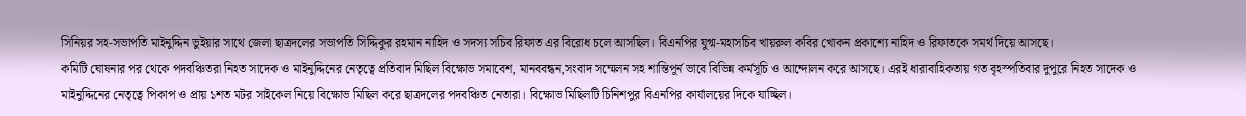সিনিয়র সহ-সভাপতি মাইনুদ্দিন ভুইয়ার সাথে জেলা ছাত্রদলের সভাপতি সিদ্দিকুর রহমান নাহিদ ও সদস্য সচিব রিফাত এর বিরোধ চলে আসছিল। বিএনপির যুগ্ম-মহাসচিব খায়রুল কবির খোকন প্রকাশ্যে নাহিদ ও রিফাতকে সমর্থ দিয়ে আসছে।
কমিটি ঘোষনার পর থেকে পদবঞ্চিতরা নিহত সাদেক ও মাইনুদ্দিনের নেতৃত্বে প্রতিবাদ মিছিল বিক্ষোভ সমাবেশ, মানববন্ধন,সংবাদ সম্মেলন সহ শান্তিপূর্ন ভাবে বিভিন্ন কর্মসূচি ও আন্দোলন করে আসছে। এরই ধারাবাহিকতায় গত বৃহস্পতিবার দুপুরে নিহত সাদেক ও মাইনুদ্দিনের নেতৃত্বে পিকাপ ও প্রায় ১শত মটর সাইকেল নিয়ে বিক্ষোভ মিছিল করে ছাত্রদলের পদবঞ্চিত নেতারা। বিক্ষোভ মিছিলটি চিনিশপুর বিএনপির কার্যালয়ের দিকে যাচ্ছিল।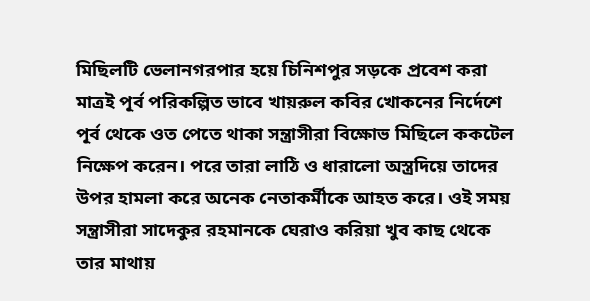মিছিলটি ভেলানগরপার হয়ে চিনিশপুর সড়কে প্রবেশ করা মাত্রই পূর্ব পরিকল্পিত ভাবে খায়রুল কবির খোকনের নির্দেশে পূর্ব থেকে ওত পেতে থাকা সন্ত্রাসীরা বিক্ষোভ মিছিলে ককটেল নিক্ষেপ করেন। পরে তারা লাঠি ও ধারালো অস্ত্রদিয়ে তাদের উপর হামলা করে অনেক নেতাকর্মীকে আহত করে। ওই সময় সন্ত্রাসীরা সাদেকুর রহমানকে ঘেরাও করিয়া খুব কাছ থেকে তার মাথায়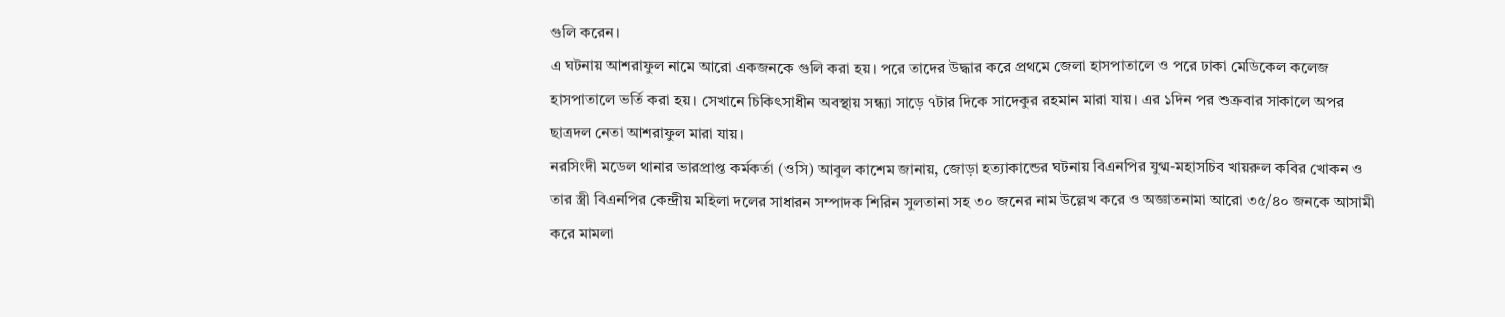গুলি করেন।
এ ঘটনায় আশরাফুল নামে আরো একজনকে গুলি করা হয়। পরে তাদের উদ্ধার করে প্রথমে জেলা হাসপাতালে ও পরে ঢাকা মেডিকেল কলেজ হাসপাতালে ভর্তি করা হয়। সেখানে চিকিৎসাধীন অবস্থায় সন্ধ্যা সাড়ে ৭টার দিকে সাদেকুর রহমান মারা যায়। এর ১দিন পর শুক্রবার সাকালে অপর ছাত্রদল নেতা আশরাফুল মারা যায়।
নরসিংদী মডেল থানার ভারপ্রাপ্ত কর্মকর্তা (ওসি) আবুল কাশেম জানায়, জোড়া হত্যাকান্ডের ঘটনায় বিএনপির যুগ্ম-মহাসচিব খায়রুল কবির খোকন ও তার স্ত্রী বিএনপির কেন্দ্রীয় মহিলা দলের সাধারন সম্পাদক শিরিন সুলতানা সহ ৩০ জনের নাম উল্লেখ করে ও অজ্ঞাতনামা আরো ৩৫/৪০ জনকে আসামী করে মামলা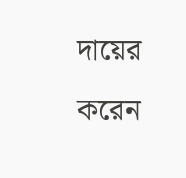দায়ের করেন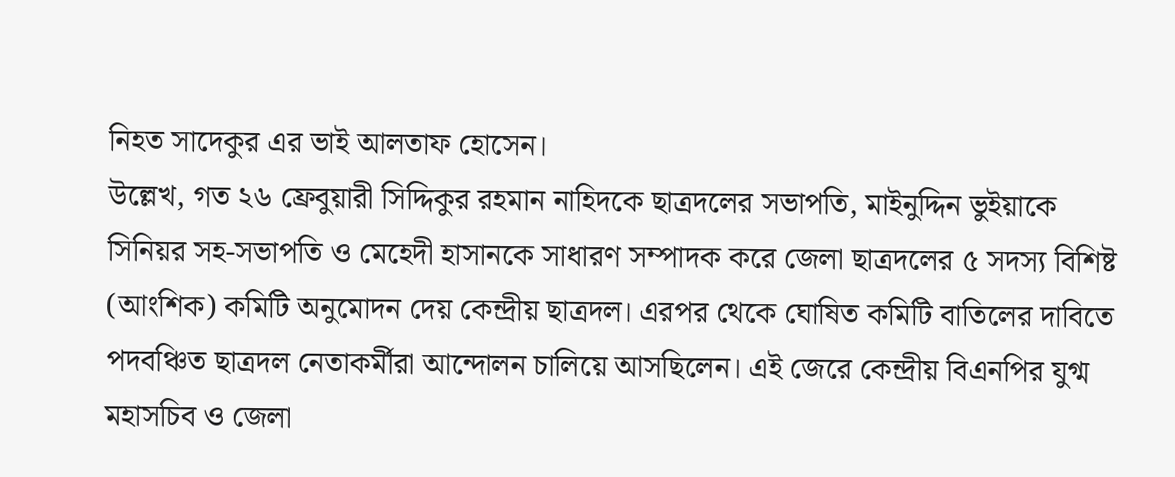নিহত সাদেকুর এর ভাই আলতাফ হোসেন।
উল্লেখ, গত ২৬ ফ্রেবুয়ারী সিদ্দিকুর রহমান নাহিদকে ছাত্রদলের সভাপতি, মাইনুদ্দিন ভুইয়াকে সিনিয়র সহ-সভাপতি ও মেহেদী হাসানকে সাধারণ সম্পাদক করে জেলা ছাত্রদলের ৫ সদস্য বিশিষ্ট (আংশিক) কমিটি অনুমোদন দেয় কেন্দ্রীয় ছাত্রদল। এরপর থেকে ঘোষিত কমিটি বাতিলের দাবিতে পদবঞ্চিত ছাত্রদল নেতাকর্মীরা আন্দোলন চালিয়ে আসছিলেন। এই জেরে কেন্দ্রীয় বিএনপির যুগ্ম মহাসচিব ও জেলা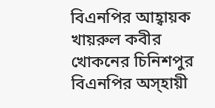বিএনপির আহ্বায়ক খায়রুল কবীর খোকনের চিনিশপুর বিএনপির অস্হায়ী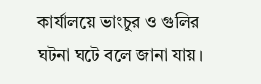কার্যালয়ে ভাংচুর ও গুলির ঘটনা ঘটে বলে জানা যায়।